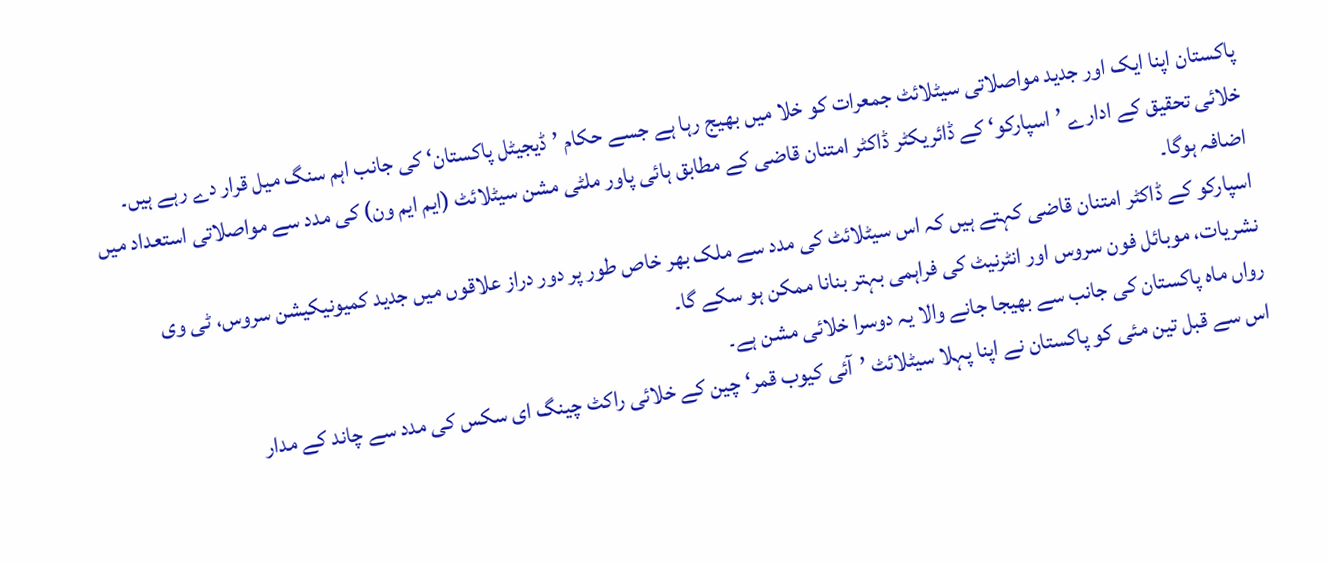پاکستان اپنا ایک اور جدید مواصلاتی سیٹلائٹ جمعرات کو خلا میں بھیج رہا ہے جسے حکام ’ڈیجیٹل پاکستان‘ کی جانب اہم سنگ میل قرار دے رہے ہیں۔
خلائی تحقیق کے ادارے ’اسپارکو‘ کے ڈائریکٹر ڈاکٹر امتنان قاضی کے مطابق ہائی پاور ملٹی مشن سیٹلائٹ (ایم ایم ون) کی مدد سے مواصلاتی استعداد میں اضافہ ہوگا۔
اسپارکو کے ڈاکٹر امتنان قاضی کہتے ہیں کہ اس سیٹلائٹ کی مدد سے ملک بھر خاص طور پر دور دراز علاقوں میں جدید کمیونیکیشن سروس، ٹی وی نشریات، موبائل فون سروس اور انٹرنیٹ کی فراہمی بہتر بنانا ممکن ہو سکے گا۔
رواں ماہ پاکستان کی جانب سے بھیجا جانے والا یہ دوسرا خلائی مشن ہے۔
اس سے قبل تین مئی کو پاکستان نے اپنا پہلا سیٹلائٹ ’آئی کیوب قمر‘ چین کے خلائی راکٹ چینگ ای سکس کی مدد سے چاند کے مدار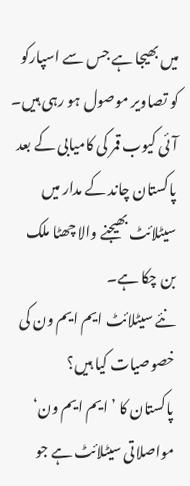میں بھیجا ہے جس سے اسپارکو کو تصاویر موصول ہو رہی ہیں۔
آئی کیوب قمر کی کامیابی کے بعد پاکستان چاند کے مدار میں سیٹلائٹ بھیجنے والا چھٹا ملک بن چکا ہے۔
نئے سیٹلائٹ ایم ایم ون کی خصوصیات کیا ہیں؟
پاکستان کا ’ایم ایم ون‘ مواصلاتی سیٹلائٹ ہے جو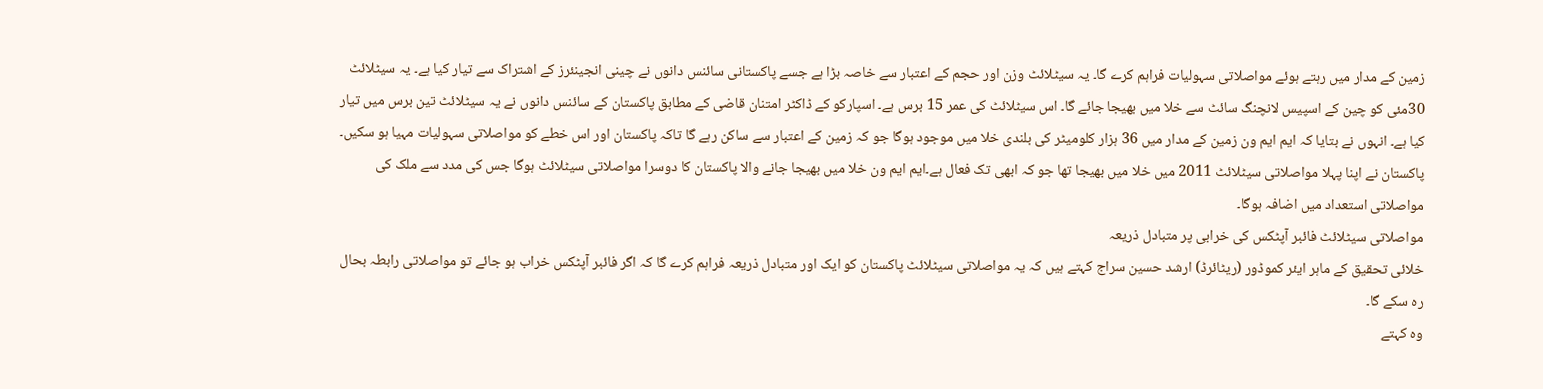زمین کے مدار میں رہتے ہوئے مواصلاتی سہولیات فراہم کرے گا۔ یہ سیٹلائٹ وزن اور حجم کے اعتبار سے خاصہ بڑا ہے جسے پاکستانی سائنس دانوں نے چینی انجینئرز کے اشتراک سے تیار کیا ہے۔ یہ سیٹلائٹ 30مئی کو چین کے اسپیس لانچنگ سائٹ سے خلا میں بھیجا جائے گا۔ اس سیٹلائٹ کی عمر 15 برس ہے۔ اسپارکو کے ڈاکٹر امتنان قاضی کے مطابق پاکستان کے سائنس دانوں نے یہ سیٹلائٹ تین برس میں تیار کیا ہے۔ انہوں نے بتایا کہ ایم ایم ون زمین کے مدار میں 36 ہزار کلومیٹر کی بلندی خلا میں موجود ہوگا جو کہ زمین کے اعتبار سے ساکن رہے گا تاکہ پاکستان اور اس خطے کو مواصلاتی سہولیات مہیا ہو سکیں۔ پاکستان نے اپنا پہلا مواصلاتی سیٹلائٹ 2011 میں خلا میں بھیجا تھا جو کہ ابھی تک فعال ہے۔ایم ایم ون خلا میں بھیجا جانے والا پاکستان کا دوسرا مواصلاتی سیٹلائٹ ہوگا جس کی مدد سے ملک کی مواصلاتی استعداد میں اضافہ ہوگا۔
مواصلاتی سیٹلائٹ فائبر آپٹکس کی خرابی پر متبادل ذریعہ
خلائی تحقیق کے ماہر ایئر کموڈور (ریٹائرڈ) ارشد حسین سراج کہتے ہیں کہ یہ مواصلاتی سیٹلائٹ پاکستان کو ایک اور متبادل ذریعہ فراہم کرے گا کہ اگر فائبر آپٹکس خراب ہو جائے تو مواصلاتی رابطہ بحال رہ سکے گا۔
وہ کہتے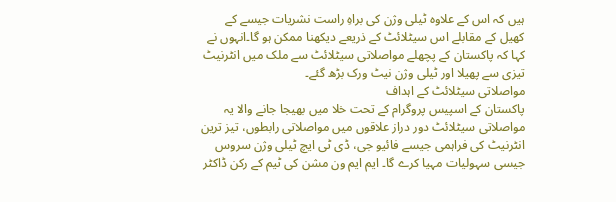ہیں کہ اس کے علاوہ ٹیلی وژن کی براہِ راست نشریات جیسے کے کھیل کے مقابلے اس سیٹلائٹ کے ذریعے دیکھنا ممکن ہو گا۔انہوں نے کہا کہ پاکستان کے پچھلے مواصلاتی سیٹلائٹ سے ملک میں انٹرنیٹ تیزی سے پھیلا اور ٹیلی وژن نیٹ ورک بڑھ گئے۔
مواصلاتی سیٹلائٹ کے اہداف
پاکستان کے اسپیس پروگرام کے تحت خلا میں بھیجا جانے والا یہ مواصلاتی سیٹلائٹ دور دراز علاقوں میں مواصلاتی رابطوں، تیز ترین انٹرنیٹ کی فراہمی جیسے فائیو جی، ڈی ٹی ایچ ٹیلی وژن سروس جیسی سہولیات مہیا کرے گا۔ ایم ایم ون مشن کی ٹیم کے رکن ڈاکٹر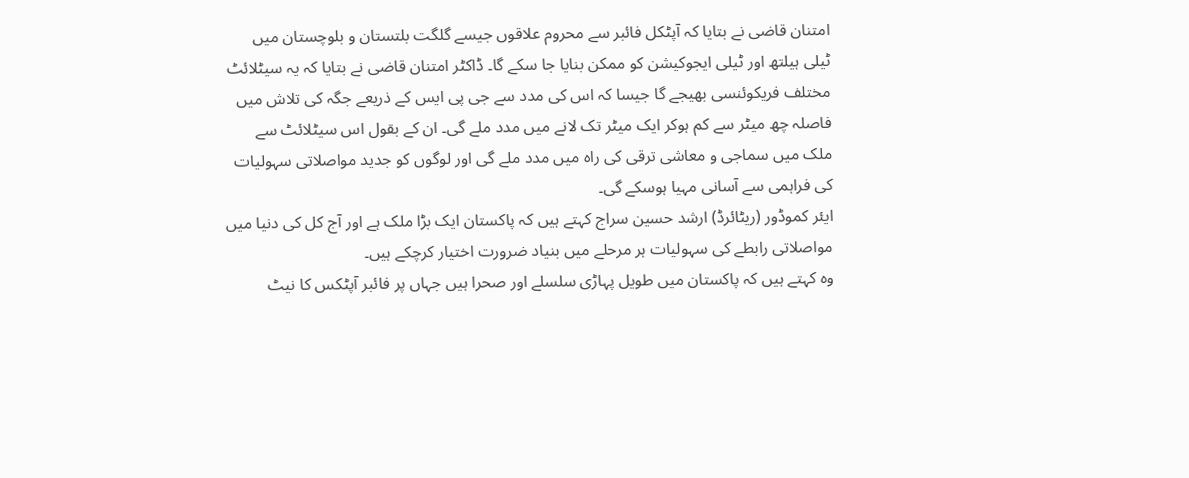امتنان قاضی نے بتایا کہ آپٹکل فائبر سے محروم علاقوں جیسے گلگت بلتستان و بلوچستان میں ٹیلی ہیلتھ اور ٹیلی ایجوکیشن کو ممکن بنایا جا سکے گا۔ ڈاکٹر امتنان قاضی نے بتایا کہ یہ سیٹلائٹ مختلف فریکوئنسی بھیجے گا جیسا کہ اس کی مدد سے جی پی ایس کے ذریعے جگہ کی تلاش میں فاصلہ چھ میٹر سے کم ہوکر ایک میٹر تک لانے میں مدد ملے گی۔ ان کے بقول اس سیٹلائٹ سے ملک میں سماجی و معاشی ترقی کی راہ میں مدد ملے گی اور لوگوں کو جدید مواصلاتی سہولیات کی فراہمی سے آسانی مہیا ہوسکے گی۔
ایئر کموڈور (ریٹائرڈ) ارشد حسین سراج کہتے ہیں کہ پاکستان ایک بڑا ملک ہے اور آج کل کی دنیا میں مواصلاتی رابطے کی سہولیات ہر مرحلے میں بنیاد ضرورت اختیار کرچکے ہیں۔
وہ کہتے ہیں کہ پاکستان میں طویل پہاڑی سلسلے اور صحرا ہیں جہاں پر فائبر آپٹکس کا نیٹ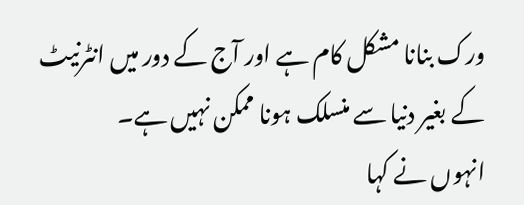ورک بنانا مشکل کام ہے اور آج کے دور میں انٹرنیٹ کے بغیر دنیا سے منسلک ہونا ممکن نہیں ہے۔
انہوں نے کہا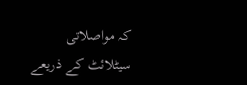کہ مواصلاتی سیٹلائٹ کے ذریعے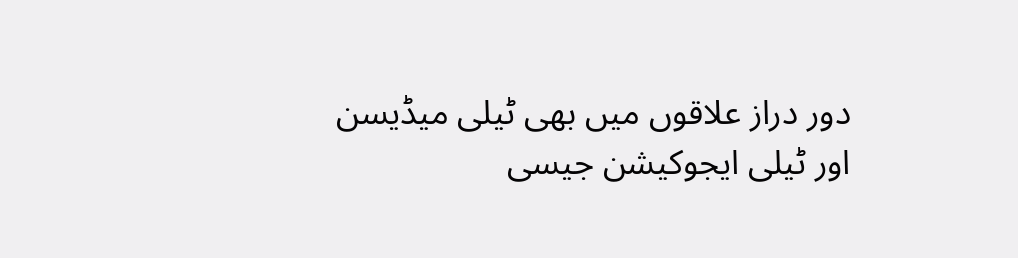دور دراز علاقوں میں بھی ٹیلی میڈیسن اور ٹیلی ایجوکیشن جیسی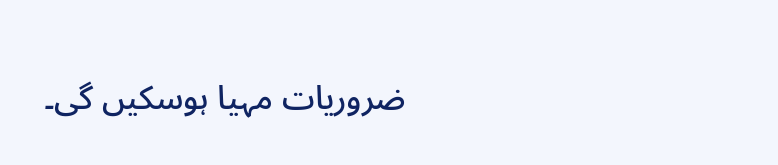ضروریات مہیا ہوسکیں گی۔